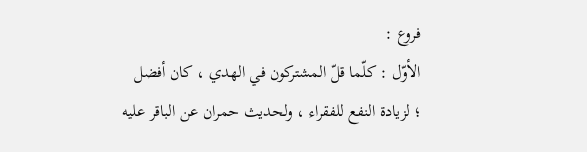فروع :
الأوّل : كلّما قلّ المشتركون في الهدي ، كان أفضل
؛ لزيادة النفع للفقراء ، ولحديث حمران عن الباقر عليه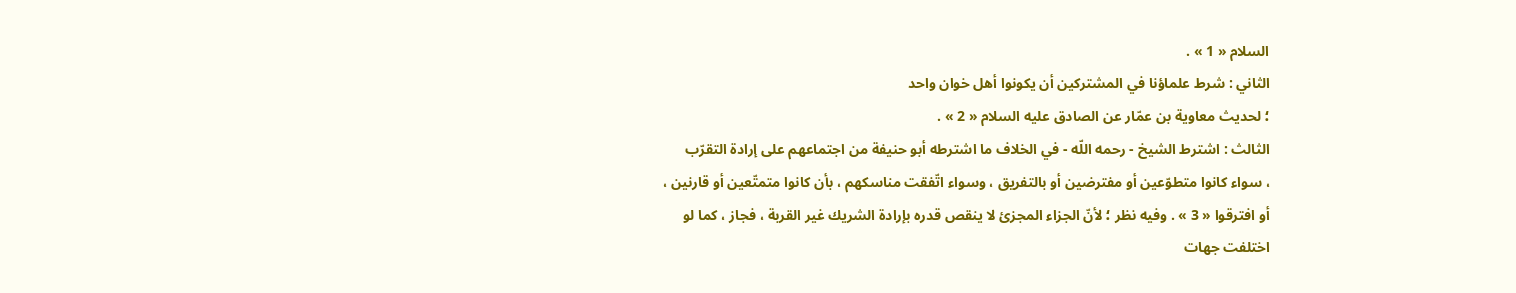السلام « 1 » .
الثاني : شرط علماؤنا في المشتركين أن يكونوا أهل خوان واحد
؛ لحديث معاوية بن عمّار عن الصادق عليه السلام « 2 » .
الثالث : اشترط الشيخ - رحمه اللّه - في الخلاف ما اشترطه أبو حنيفة من اجتماعهم على إرادة التقرّب
، سواء كانوا متطوّعين أو مفترضين أو بالتفريق ، وسواء اتّفقت مناسكهم ، بأن كانوا متمتّعين أو قارنين ، أو افترقوا « 3 » . وفيه نظر ؛ لأنّ الجزاء المجزئ لا ينقص قدره بإرادة الشريك غير القربة ، فجاز ، كما لو اختلفت جهات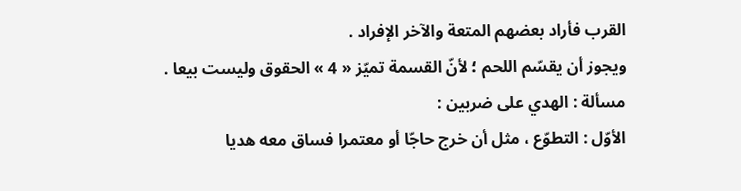القرب فأراد بعضهم المتعة والآخر الإفراد .
ويجوز أن يقسّم اللحم ؛ لأنّ القسمة تميّز « 4 » الحقوق وليست بيعا .
مسألة : الهدي على ضربين :
الأوّل : التطوّع ، مثل أن خرج حاجّا أو معتمرا فساق معه هديا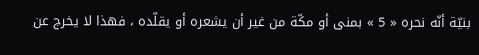بنيّة أنّه نحره « 5 » بمنى أو مكّة من غير أن يشعره أو يقلّده ، فهذا لا يخرج عن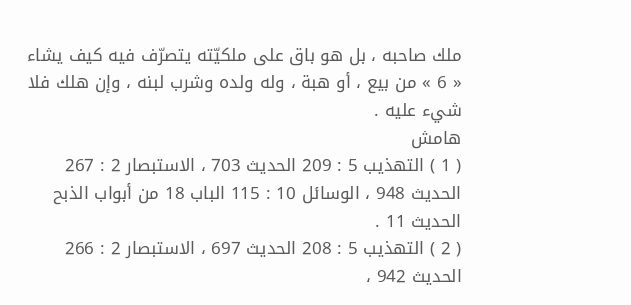ملك صاحبه ، بل هو باق على ملكيّته يتصرّف فيه كيف يشاء « 6 » من بيع ، أو هبة ، وله ولده وشرب لبنه ، وإن هلك فلا شيء عليه .
هامش
( 1 ) التهذيب 5 : 209 الحديث 703 ، الاستبصار 2 : 267 الحديث 948 ، الوسائل 10 : 115 الباب 18 من أبواب الذبح الحديث 11 .
( 2 ) التهذيب 5 : 208 الحديث 697 ، الاستبصار 2 : 266 الحديث 942 ،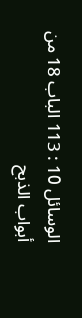الوسائل 10 : 113 الباب 18 من أبواب الذبح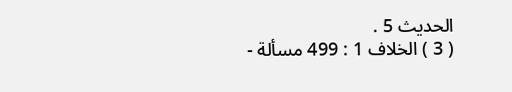الحديث 5 .
( 3 ) الخلاف 1 : 499 مسألة -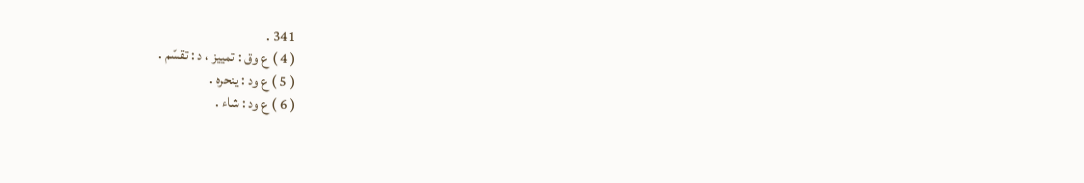341 .
( 4 ) ع وق : تمييز ، د : تقسّم .
( 5 ) ع ود : ينحره .
( 6 ) ع ود : شاء .